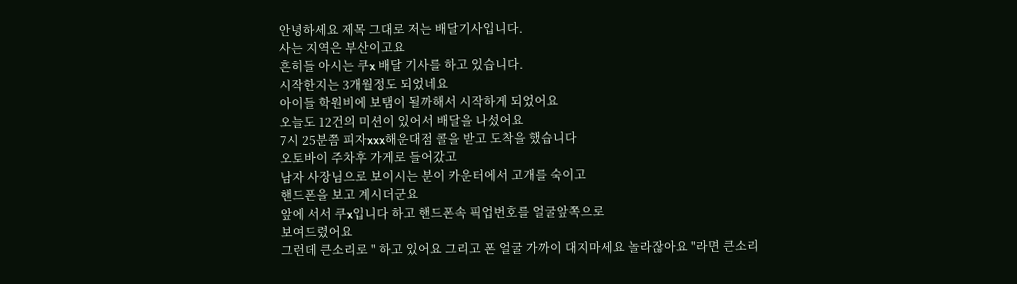안녕하세요 제목 그대로 저는 배달기사입니다.
사는 지역은 부산이고요
흔히들 아시는 쿠x 배달 기사를 하고 있습니다.
시작한지는 3개월정도 되었네요
아이들 학원비에 보탬이 될까해서 시작하게 되었어요
오늘도 12건의 미션이 있어서 배달을 나섰어요
7시 25분쯤 피자xxx해운대점 콜을 받고 도착을 했습니다
오토바이 주차후 가게로 들어갔고
남자 사장님으로 보이시는 분이 카운터에서 고개를 숙이고
핸드폰을 보고 계시더군요
앞에 서서 쿠x입니다 하고 핸드폰속 픽업번호를 얼굴앞쪽으로
보여드렸어요
그런데 큰소리로 " 하고 있어요 그리고 폰 얼굴 가까이 대지마세요 놀라잖아요 "라면 큰소리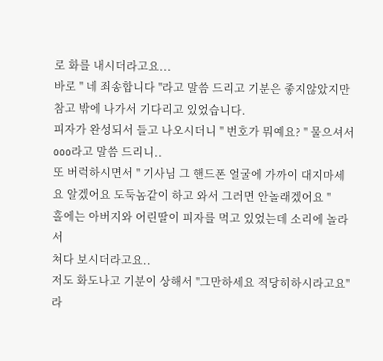로 화를 내시더라고요...
바로 " 네 죄송합니다 "라고 말씀 드리고 기분은 좋지않았지만
참고 밖에 나가서 기다리고 있었습니다.
피자가 완성되서 들고 나오시더니 " 번호가 뭐예요? " 물으셔서
ooo라고 말씀 드리니..
또 버럭하시면서 " 기사님 그 핸드폰 얼굴에 가까이 대지마세요 알겠어요 도둑놈같이 하고 와서 그러면 안놀래겠어요 "
홀에는 아버지와 어린딸이 피자를 먹고 있었는데 소리에 놀라서
쳐다 보시더라고요..
저도 화도나고 기분이 상해서 "그만하세요 적당히하시라고요"
라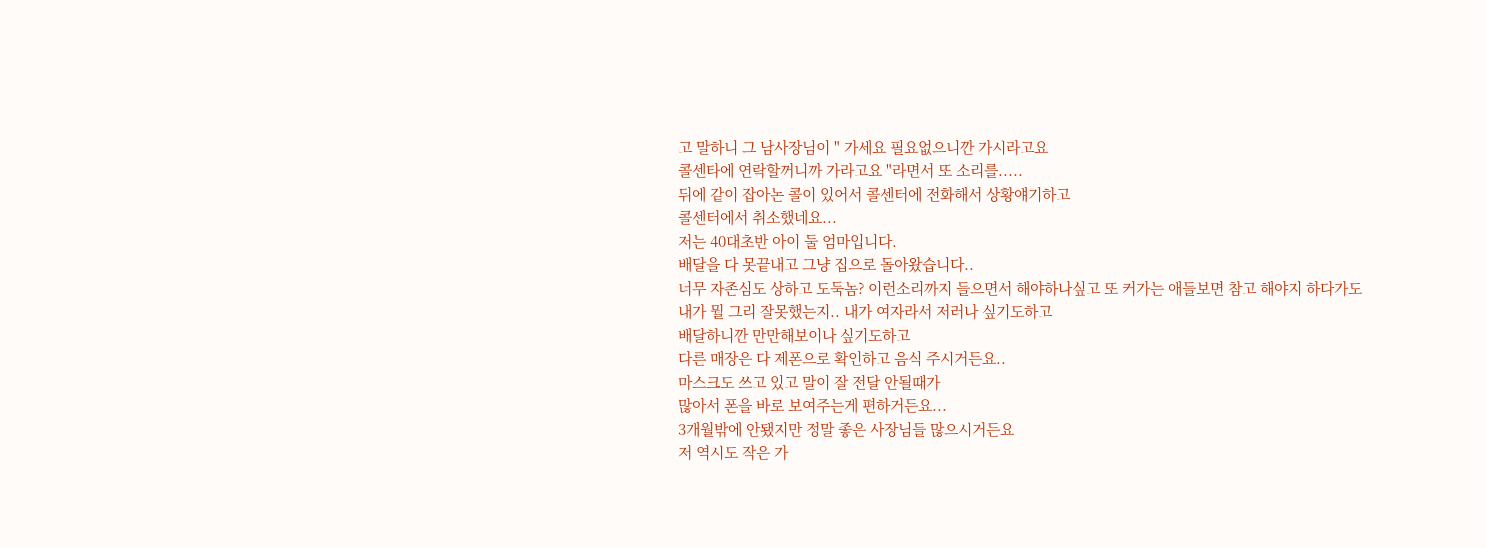고 말하니 그 남사장님이 " 가세요 필요없으니깐 가시라고요
콜센타에 연락할꺼니까 가라고요 "라면서 또 소리를.....
뒤에 같이 잡아논 콜이 있어서 콜센터에 전화해서 상황얘기하고
콜센터에서 취소했네요...
저는 40대초반 아이 둘 엄마입니다.
배달을 다 못끝내고 그냥 집으로 돌아왔습니다..
너무 자존심도 상하고 도둑놈? 이런소리까지 들으면서 해야하나싶고 또 커가는 애들보면 참고 해야지 하다가도
내가 뭘 그리 잘못했는지.. 내가 여자라서 저러나 싶기도하고
배달하니깐 만만해보이나 싶기도하고
다른 매장은 다 제폰으로 확인하고 음식 주시거든요..
마스크도 쓰고 있고 말이 잘 전달 안될때가
많아서 폰을 바로 보여주는게 편하거든요...
3개월밖에 안됐지만 정말 좋은 사장님들 많으시거든요
저 역시도 작은 가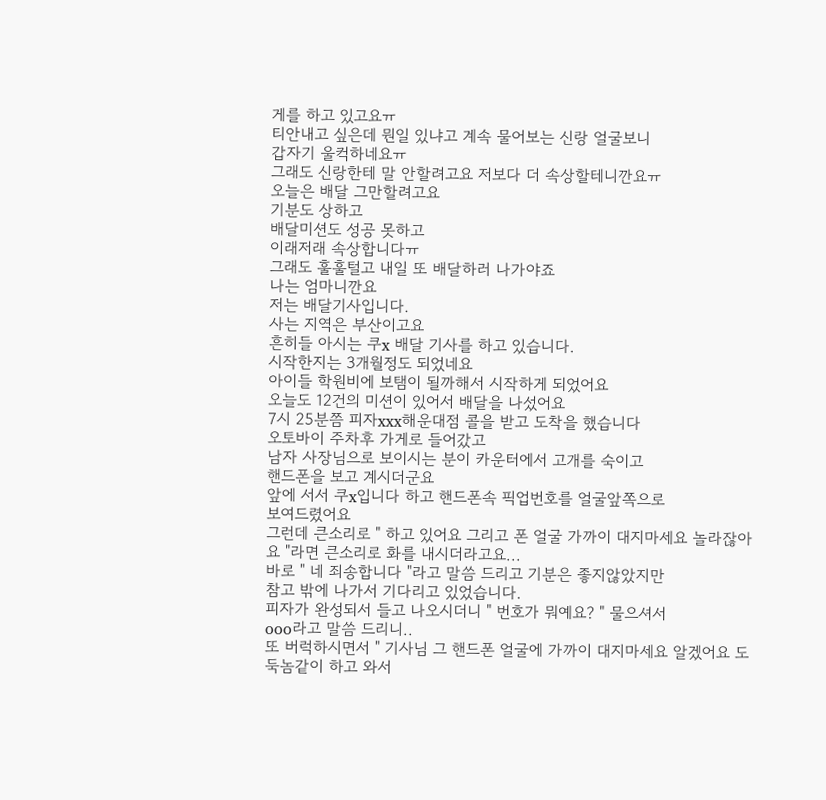게를 하고 있고요ㅠ
티안내고 싶은데 뭔일 있냐고 계속 물어보는 신랑 얼굴보니
갑자기 울컥하네요ㅠ
그래도 신랑한테 말 안할려고요 저보다 더 속상할테니깐요ㅠ
오늘은 배달 그만할려고요
기분도 상하고
배달미션도 성공 못하고
이래저래 속상합니다ㅠ
그래도 훌훌털고 내일 또 배달하러 나가야죠
나는 엄마니깐요
저는 배달기사입니다.
사는 지역은 부산이고요
흔히들 아시는 쿠x 배달 기사를 하고 있습니다.
시작한지는 3개월정도 되었네요
아이들 학원비에 보탬이 될까해서 시작하게 되었어요
오늘도 12건의 미션이 있어서 배달을 나섰어요
7시 25분쯤 피자xxx해운대점 콜을 받고 도착을 했습니다
오토바이 주차후 가게로 들어갔고
남자 사장님으로 보이시는 분이 카운터에서 고개를 숙이고
핸드폰을 보고 계시더군요
앞에 서서 쿠x입니다 하고 핸드폰속 픽업번호를 얼굴앞쪽으로
보여드렸어요
그런데 큰소리로 " 하고 있어요 그리고 폰 얼굴 가까이 대지마세요 놀라잖아요 "라면 큰소리로 화를 내시더라고요...
바로 " 네 죄송합니다 "라고 말씀 드리고 기분은 좋지않았지만
참고 밖에 나가서 기다리고 있었습니다.
피자가 완성되서 들고 나오시더니 " 번호가 뭐예요? " 물으셔서
ooo라고 말씀 드리니..
또 버럭하시면서 " 기사님 그 핸드폰 얼굴에 가까이 대지마세요 알겠어요 도둑놈같이 하고 와서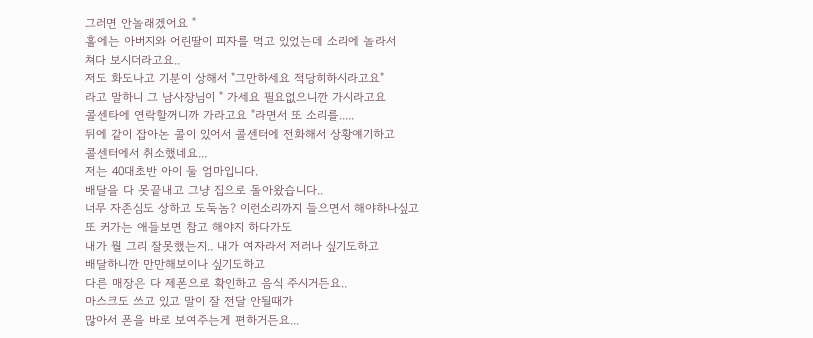그러면 안놀래겠어요 "
홀에는 아버지와 어린딸이 피자를 먹고 있었는데 소리에 놀라서
쳐다 보시더라고요..
저도 화도나고 기분이 상해서 "그만하세요 적당히하시라고요"
라고 말하니 그 남사장님이 " 가세요 필요없으니깐 가시라고요
콜센타에 연락할꺼니까 가라고요 "라면서 또 소리를.....
뒤에 같이 잡아논 콜이 있어서 콜센터에 전화해서 상황얘기하고
콜센터에서 취소했네요...
저는 40대초반 아이 둘 엄마입니다.
배달을 다 못끝내고 그냥 집으로 돌아왔습니다..
너무 자존심도 상하고 도둑놈? 이런소리까지 들으면서 해야하나싶고 또 커가는 애들보면 참고 해야지 하다가도
내가 뭘 그리 잘못했는지.. 내가 여자라서 저러나 싶기도하고
배달하니깐 만만해보이나 싶기도하고
다른 매장은 다 제폰으로 확인하고 음식 주시거든요..
마스크도 쓰고 있고 말이 잘 전달 안될때가
많아서 폰을 바로 보여주는게 편하거든요...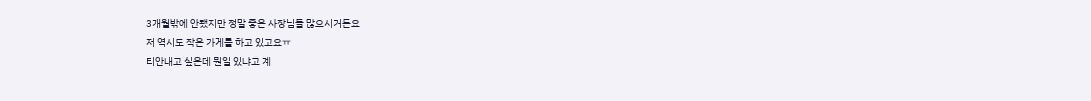3개월밖에 안됐지만 정말 좋은 사장님들 많으시거든요
저 역시도 작은 가게를 하고 있고요ㅠ
티안내고 싶은데 뭔일 있냐고 계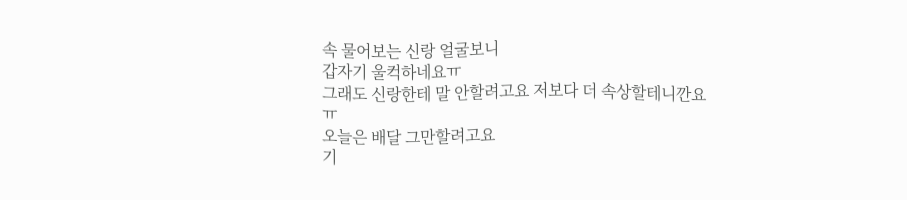속 물어보는 신랑 얼굴보니
갑자기 울컥하네요ㅠ
그래도 신랑한테 말 안할려고요 저보다 더 속상할테니깐요ㅠ
오늘은 배달 그만할려고요
기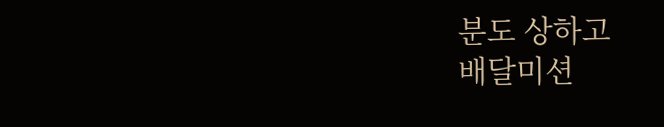분도 상하고
배달미션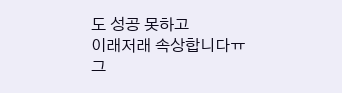도 성공 못하고
이래저래 속상합니다ㅠ
그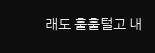래도 훌훌털고 내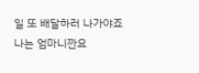일 또 배달하러 나가야죠
나는 엄마니깐요